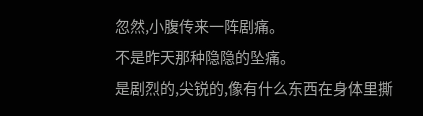忽然,小腹传来一阵剧痛。
不是昨天那种隐隐的坠痛。
是剧烈的,尖锐的,像有什么东西在身体里撕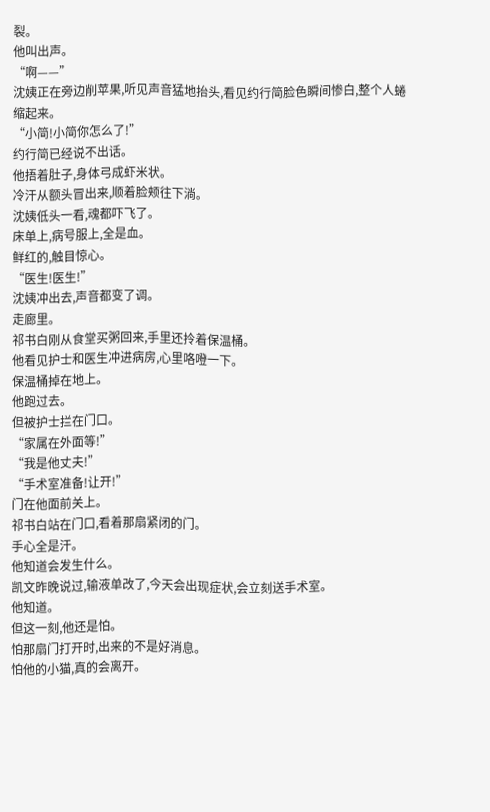裂。
他叫出声。
“啊——”
沈姨正在旁边削苹果,听见声音猛地抬头,看见约行简脸色瞬间惨白,整个人蜷缩起来。
“小简!小简你怎么了!”
约行简已经说不出话。
他捂着肚子,身体弓成虾米状。
冷汗从额头冒出来,顺着脸颊往下淌。
沈姨低头一看,魂都吓飞了。
床单上,病号服上,全是血。
鲜红的,触目惊心。
“医生!医生!”
沈姨冲出去,声音都变了调。
走廊里。
祁书白刚从食堂买粥回来,手里还拎着保温桶。
他看见护士和医生冲进病房,心里咯噔一下。
保温桶掉在地上。
他跑过去。
但被护士拦在门口。
“家属在外面等!”
“我是他丈夫!”
“手术室准备!让开!”
门在他面前关上。
祁书白站在门口,看着那扇紧闭的门。
手心全是汗。
他知道会发生什么。
凯文昨晚说过,输液单改了,今天会出现症状,会立刻送手术室。
他知道。
但这一刻,他还是怕。
怕那扇门打开时,出来的不是好消息。
怕他的小猫,真的会离开。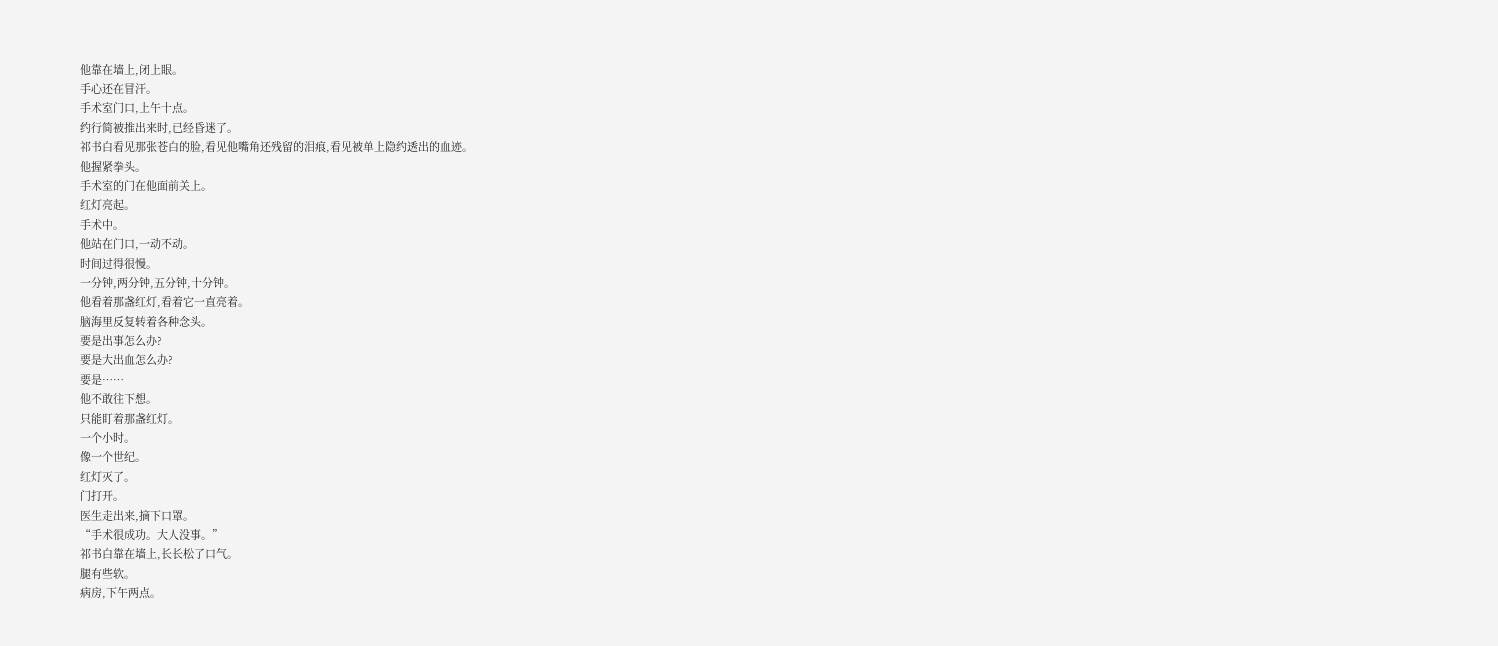他靠在墙上,闭上眼。
手心还在冒汗。
手术室门口,上午十点。
约行简被推出来时,已经昏迷了。
祁书白看见那张苍白的脸,看见他嘴角还残留的泪痕,看见被单上隐约透出的血迹。
他握紧拳头。
手术室的门在他面前关上。
红灯亮起。
手术中。
他站在门口,一动不动。
时间过得很慢。
一分钟,两分钟,五分钟,十分钟。
他看着那盏红灯,看着它一直亮着。
脑海里反复转着各种念头。
要是出事怎么办?
要是大出血怎么办?
要是……
他不敢往下想。
只能盯着那盏红灯。
一个小时。
像一个世纪。
红灯灭了。
门打开。
医生走出来,摘下口罩。
“手术很成功。大人没事。”
祁书白靠在墙上,长长松了口气。
腿有些软。
病房,下午两点。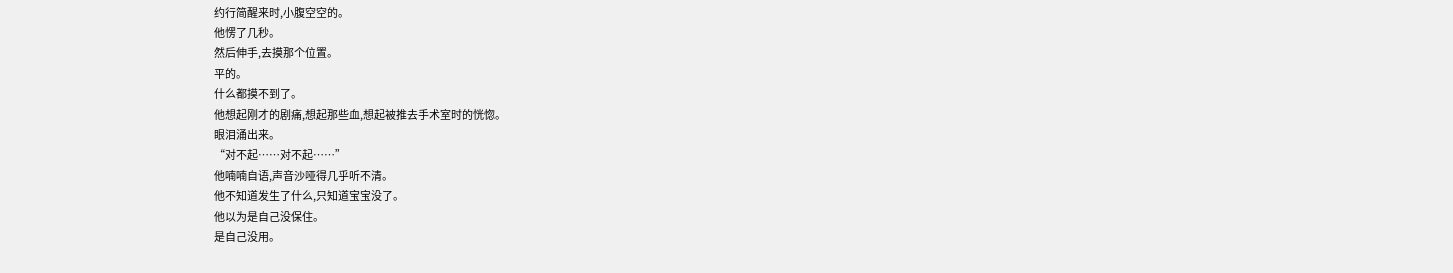约行简醒来时,小腹空空的。
他愣了几秒。
然后伸手,去摸那个位置。
平的。
什么都摸不到了。
他想起刚才的剧痛,想起那些血,想起被推去手术室时的恍惚。
眼泪涌出来。
“对不起……对不起……”
他喃喃自语,声音沙哑得几乎听不清。
他不知道发生了什么,只知道宝宝没了。
他以为是自己没保住。
是自己没用。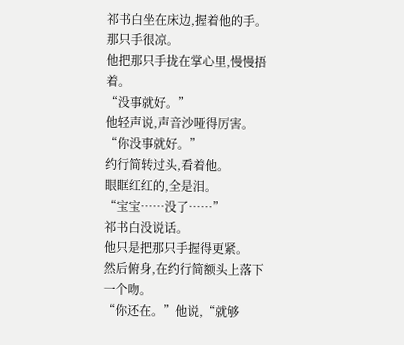祁书白坐在床边,握着他的手。
那只手很凉。
他把那只手拢在掌心里,慢慢捂着。
“没事就好。”
他轻声说,声音沙哑得厉害。
“你没事就好。”
约行简转过头,看着他。
眼眶红红的,全是泪。
“宝宝……没了……”
祁书白没说话。
他只是把那只手握得更紧。
然后俯身,在约行简额头上落下一个吻。
“你还在。”他说,“就够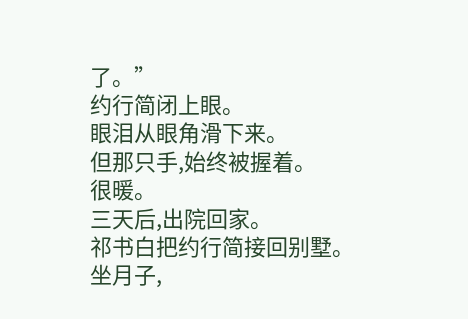了。”
约行简闭上眼。
眼泪从眼角滑下来。
但那只手,始终被握着。
很暖。
三天后,出院回家。
祁书白把约行简接回别墅。
坐月子,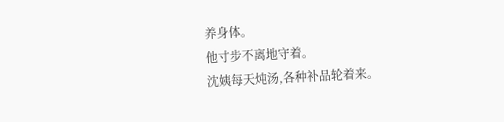养身体。
他寸步不离地守着。
沈姨每天炖汤,各种补品轮着来。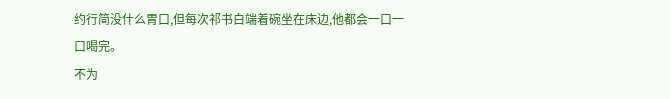约行简没什么胃口,但每次祁书白端着碗坐在床边,他都会一口一口喝完。
不为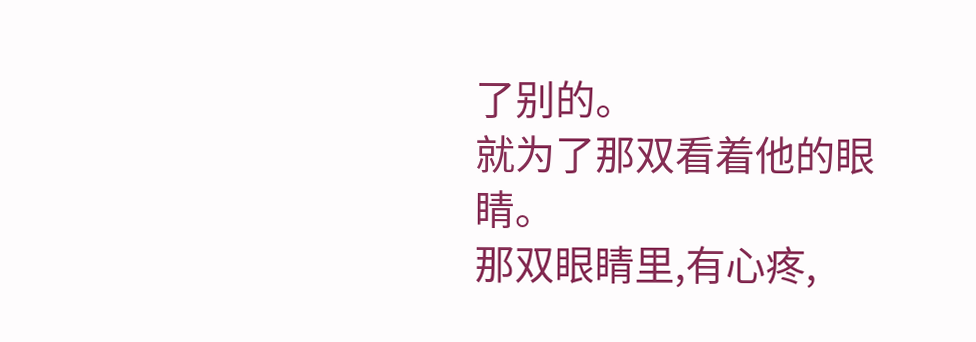了别的。
就为了那双看着他的眼睛。
那双眼睛里,有心疼,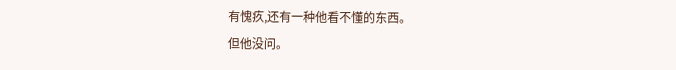有愧疚,还有一种他看不懂的东西。
但他没问。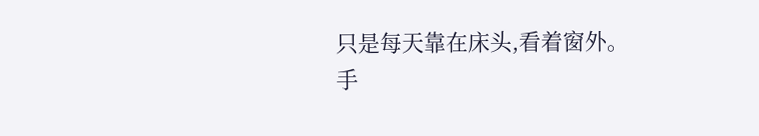只是每天靠在床头,看着窗外。
手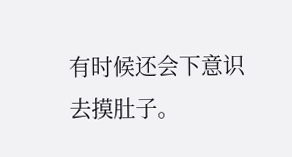有时候还会下意识去摸肚子。